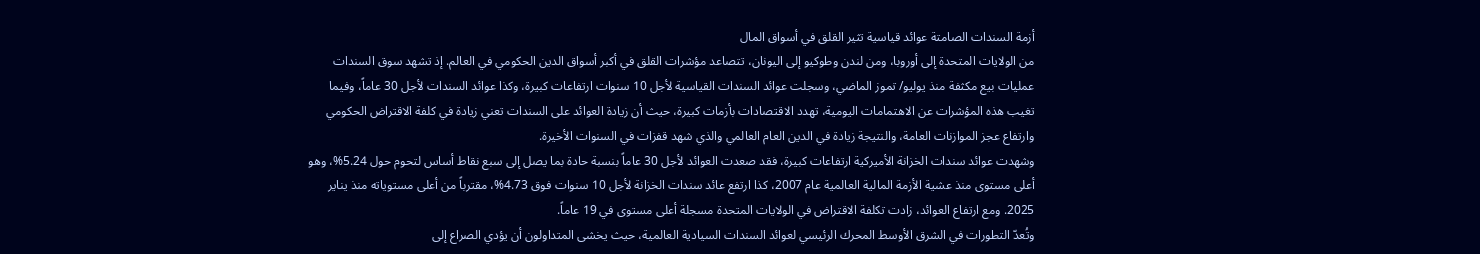أزمة السندات الصامتة عوائد قياسية تثير القلق في أسواق المال
من الولايات المتحدة إلى أوروبا، ومن لندن وطوكيو إلى اليونان، تتصاعد مؤشرات القلق في أكبر أسواق الدين الحكومي في العالم. إذ تشهد سوق السندات عمليات بيع مكثفة منذ يوليو/ تموز الماضي، وسجلت عوائد السندات القياسية لأجل 10 سنوات ارتفاعات كبيرة، وكذا عوائد السندات لأجل 30 عاماً، وفيما تغيب هذه المؤشرات عن الاهتمامات اليومية، تهدد الاقتصادات بأزمات كبيرة، حيث أن زيادة العوائد على السندات تعني زيادة في كلفة الاقتراض الحكومي وارتفاع عجز الموازنات العامة، والنتيجة زيادة في الدين العام العالمي والذي شهد قفزات في السنوات الأخيرة.
وشهدت عوائد سندات الخزانة الأميركية ارتفاعات كبيرة، فقد صعدت العوائد لأجل 30 عاماً بنسبة حادة بما يصل إلى سبع نقاط أساس لتحوم حول 5.24%، وهو أعلى مستوى منذ عشية الأزمة المالية العالمية عام 2007، كذا ارتفع عائد سندات الخزانة لأجل 10 سنوات فوق 4.73%، مقترباً من أعلى مستوياته منذ يناير 2025. ومع ارتفاع العوائد، زادت تكلفة الاقتراض في الولايات المتحدة مسجلة أعلى مستوى في 19 عاماً.
وتُعدّ التطورات في الشرق الأوسط المحرك الرئيسي لعوائد السندات السيادية العالمية، حيث يخشى المتداولون أن يؤدي الصراع إلى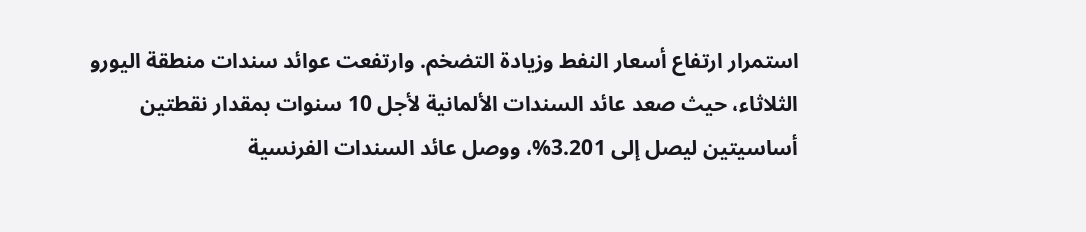استمرار ارتفاع أسعار النفط وزيادة التضخم. وارتفعت عوائد سندات منطقة اليورو الثلاثاء، حيث صعد عائد السندات الألمانية لأجل 10 سنوات بمقدار نقطتين أساسيتين ليصل إلى 3.201%، ووصل عائد السندات الفرنسية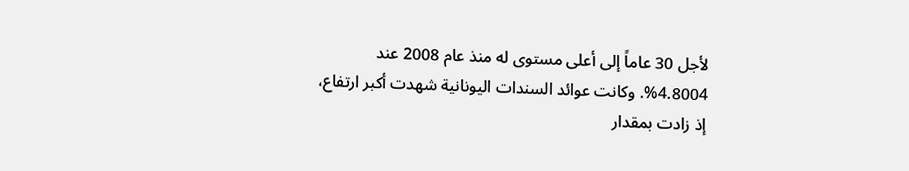لأجل 30 عاماً إلى أعلى مستوى له منذ عام 2008 عند 4.8004%. وكانت عوائد السندات اليونانية شهدت أكبر ارتفاع، إذ زادت بمقدار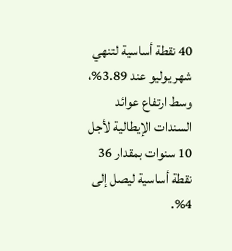40 نقطة أساسية لتنهي شهر يوليو عند 3.89%، وسط ارتفاع عوائد السندات الإيطالية لأجل 10 سنوات بمقدار 36 نقطة أساسية ليصل إلى 4%.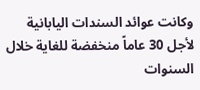وكانت عوائد السندات اليابانية لأجل 30 عاماً منخفضة للغاية خلال السنوات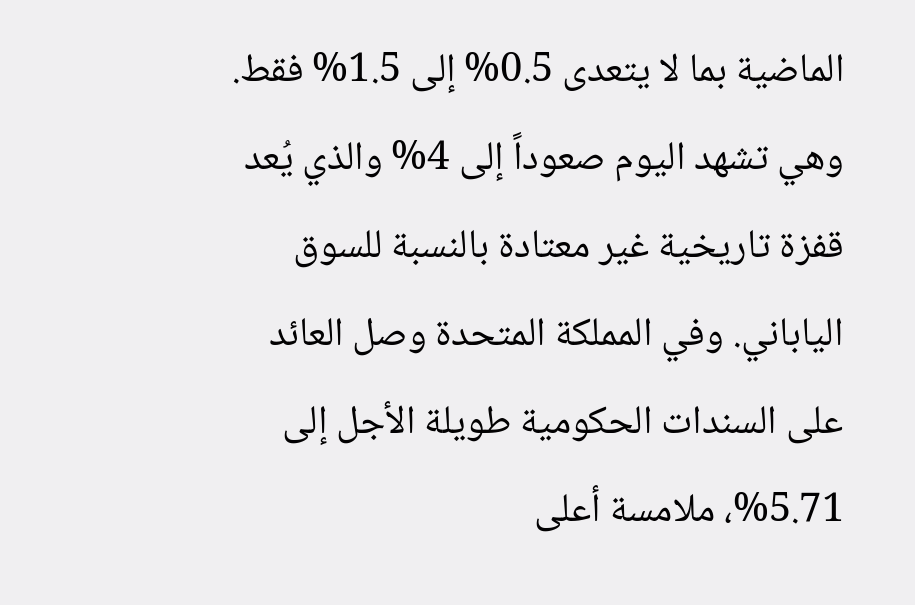الماضية بما لا يتعدى 0.5% إلى 1.5% فقط. وهي تشهد اليوم صعوداً إلى 4% والذي يُعد قفزة تاريخية غير معتادة بالنسبة للسوق الياباني. وفي المملكة المتحدة وصل العائد على السندات الحكومية طويلة الأجل إلى 5.71%، ملامسة أعلى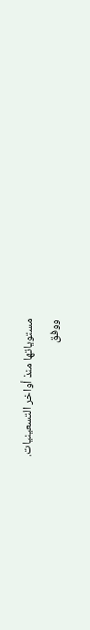مستوياتها منذ أواخر التسعينيات.
ووفق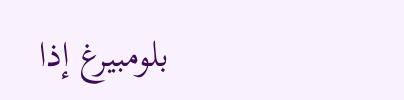بلومبيرغ إذا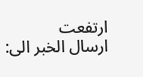ارتفعت
ارسال الخبر الى: